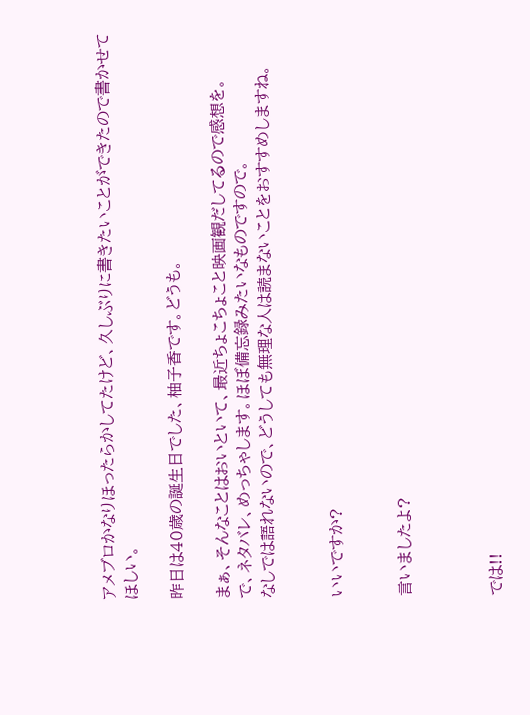アメブロかなりほったらかしてたけど、久しぶりに書きたいことができたので書かせてほしい。

昨日は40歳の誕生日でした、柚子香です。どうも。

まぁ、そんなことはおいといて、最近ちょこちょこと映画観だしてるので感想を。
で、ネタバレ、めっちゃします。ほぼ備忘録みたいなものですので。
なしでは語れないので、どうしても無理な人は読まないことをおすすめしますね。


いいですか?


言いましたよ?



では!!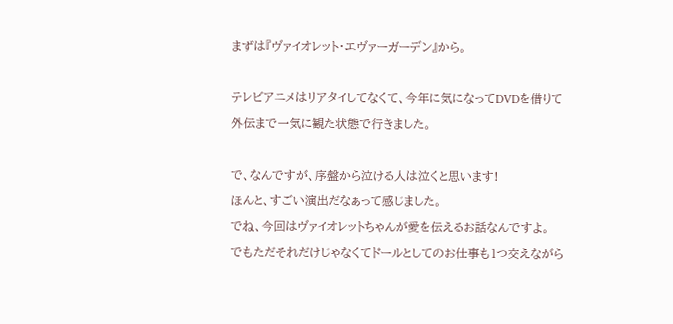まずは『ヴァイオレット・エヴァーガーデン』から。

テレビアニメはリアタイしてなくて、今年に気になってDVDを借りて外伝まで一気に観た状態で行きました。

で、なんですが、序盤から泣ける人は泣くと思います!
ほんと、すごい演出だなぁって感じました。
でね、今回はヴァイオレットちゃんが愛を伝えるお話なんですよ。
でもただそれだけじゃなくてドールとしてのお仕事も1つ交えながら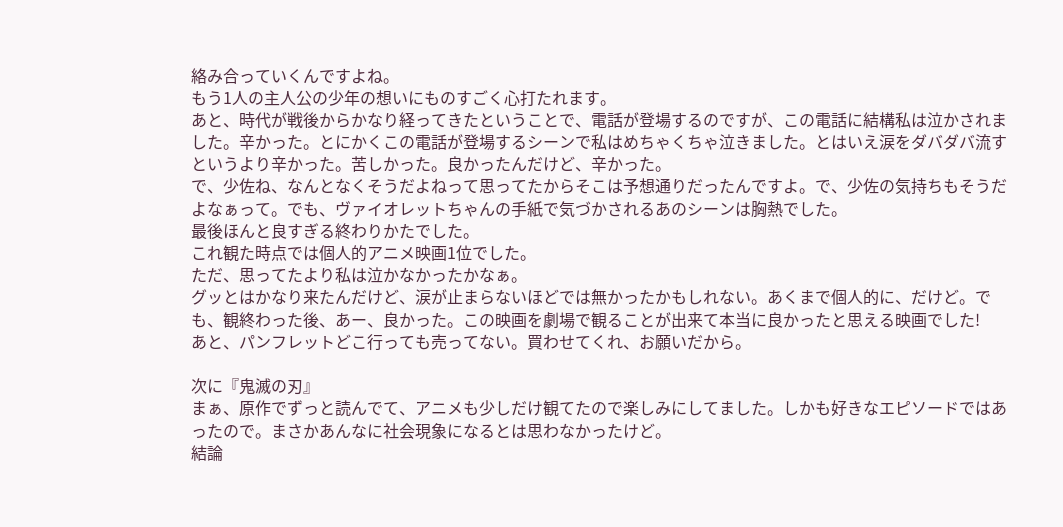絡み合っていくんですよね。
もう1人の主人公の少年の想いにものすごく心打たれます。
あと、時代が戦後からかなり経ってきたということで、電話が登場するのですが、この電話に結構私は泣かされました。辛かった。とにかくこの電話が登場するシーンで私はめちゃくちゃ泣きました。とはいえ涙をダバダバ流すというより辛かった。苦しかった。良かったんだけど、辛かった。
で、少佐ね、なんとなくそうだよねって思ってたからそこは予想通りだったんですよ。で、少佐の気持ちもそうだよなぁって。でも、ヴァイオレットちゃんの手紙で気づかされるあのシーンは胸熱でした。
最後ほんと良すぎる終わりかたでした。
これ観た時点では個人的アニメ映画1位でした。
ただ、思ってたより私は泣かなかったかなぁ。
グッとはかなり来たんだけど、涙が止まらないほどでは無かったかもしれない。あくまで個人的に、だけど。でも、観終わった後、あー、良かった。この映画を劇場で観ることが出来て本当に良かったと思える映画でした!
あと、パンフレットどこ行っても売ってない。買わせてくれ、お願いだから。

次に『鬼滅の刃』
まぁ、原作でずっと読んでて、アニメも少しだけ観てたので楽しみにしてました。しかも好きなエピソードではあったので。まさかあんなに社会現象になるとは思わなかったけど。
結論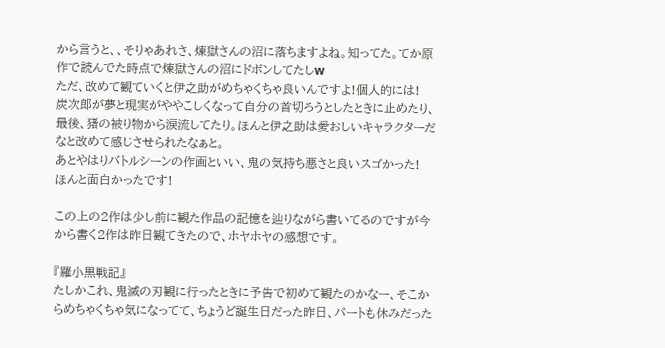から言うと、、そりゃあれさ、煉獄さんの沼に落ちますよね。知ってた。てか原作で読んでた時点で煉獄さんの沼にドボンしてたしw
ただ、改めて観ていくと伊之助がめちゃくちゃ良いんですよ!個人的には!
炭次郎が夢と現実がややこしくなって自分の首切ろうとしたときに止めたり、最後、猪の被り物から涙流してたり。ほんと伊之助は愛おしいキャラクターだなと改めて感じさせられたなぁと。
あとやはりバトルシーンの作画といい、鬼の気持ち悪さと良いスゴかった!
ほんと面白かったです!

この上の2作は少し前に観た作品の記憶を辿りながら書いてるのですが今から書く2作は昨日観てきたので、ホヤホヤの感想です。

『羅小黒戦記』
たしかこれ、鬼滅の刃観に行ったときに予告で初めて観たのかなー、そこからめちゃくちゃ気になってて、ちょうど誕生日だった昨日、パートも休みだった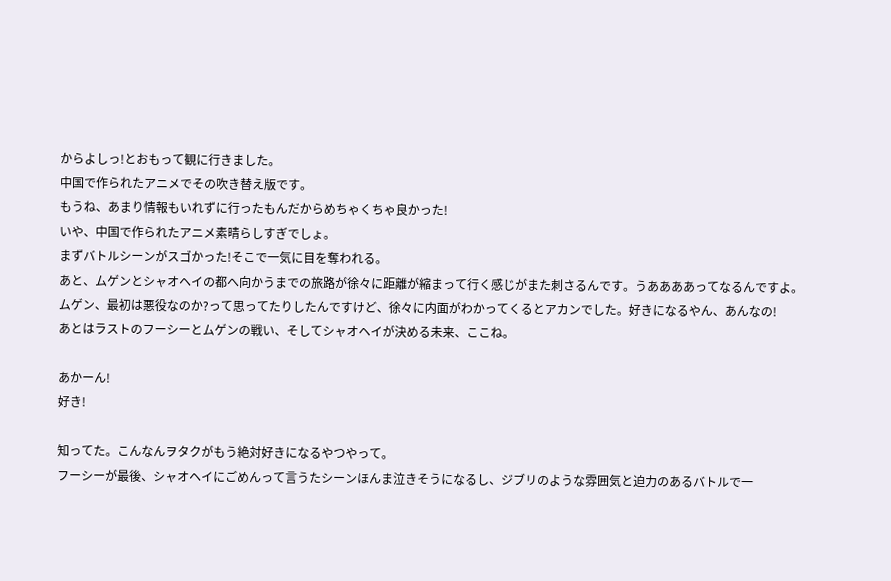からよしっ!とおもって観に行きました。
中国で作られたアニメでその吹き替え版です。
もうね、あまり情報もいれずに行ったもんだからめちゃくちゃ良かった!
いや、中国で作られたアニメ素晴らしすぎでしょ。
まずバトルシーンがスゴかった!そこで一気に目を奪われる。
あと、ムゲンとシャオヘイの都へ向かうまでの旅路が徐々に距離が縮まって行く感じがまた刺さるんです。うああああってなるんですよ。
ムゲン、最初は悪役なのか?って思ってたりしたんですけど、徐々に内面がわかってくるとアカンでした。好きになるやん、あんなの!
あとはラストのフーシーとムゲンの戦い、そしてシャオヘイが決める未来、ここね。

あかーん!
好き!

知ってた。こんなんヲタクがもう絶対好きになるやつやって。
フーシーが最後、シャオヘイにごめんって言うたシーンほんま泣きそうになるし、ジブリのような雰囲気と迫力のあるバトルで一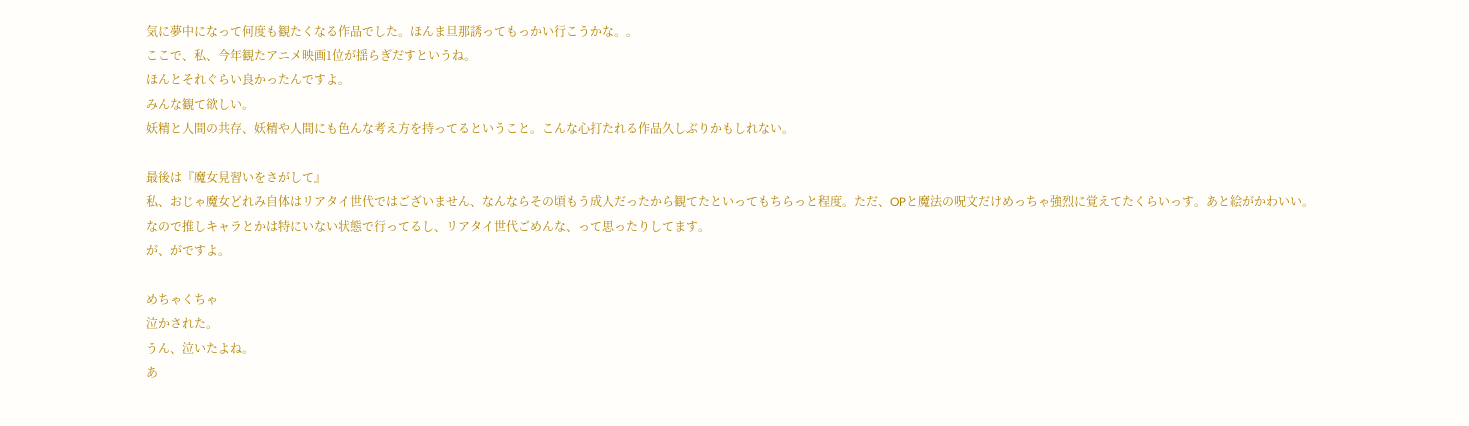気に夢中になって何度も観たくなる作品でした。ほんま旦那誘ってもっかい行こうかな。。
ここで、私、今年観たアニメ映画1位が揺らぎだすというね。
ほんとそれぐらい良かったんですよ。
みんな観て欲しい。
妖精と人間の共存、妖精や人間にも色んな考え方を持ってるということ。こんな心打たれる作品久しぶりかもしれない。

最後は『魔女見習いをさがして』
私、おじゃ魔女どれみ自体はリアタイ世代ではございません、なんならその頃もう成人だったから観てたといってもちらっと程度。ただ、OPと魔法の呪文だけめっちゃ強烈に覚えてたくらいっす。あと絵がかわいい。
なので推しキャラとかは特にいない状態で行ってるし、リアタイ世代ごめんな、って思ったりしてます。
が、がですよ。

めちゃくちゃ
泣かされた。
うん、泣いたよね。
あ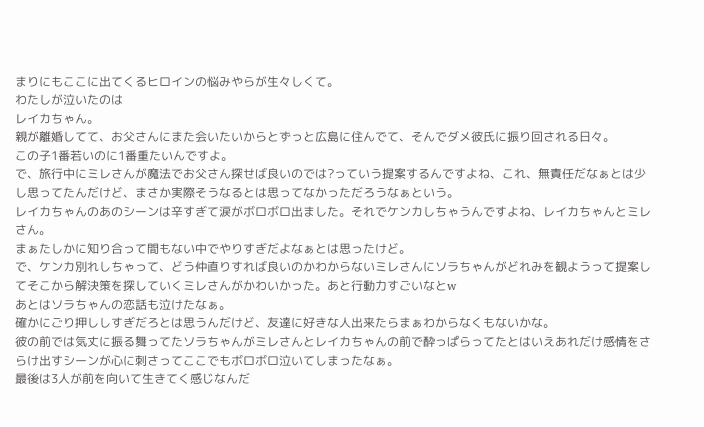まりにもここに出てくるヒロインの悩みやらが生々しくて。
わたしが泣いたのは
レイカちゃん。
親が離婚してて、お父さんにまた会いたいからとずっと広島に住んでて、そんでダメ彼氏に振り回される日々。
この子1番若いのに1番重たいんですよ。
で、旅行中にミレさんが魔法でお父さん探せば良いのでは?っていう提案するんですよね、これ、無責任だなぁとは少し思ってたんだけど、まさか実際そうなるとは思ってなかっただろうなぁという。
レイカちゃんのあのシーンは辛すぎて涙がボロボロ出ました。それでケンカしちゃうんですよね、レイカちゃんとミレさん。
まぁたしかに知り合って間もない中でやりすぎだよなぁとは思ったけど。
で、ケンカ別れしちゃって、どう仲直りすれば良いのかわからないミレさんにソラちゃんがどれみを観ようって提案してそこから解決策を探していくミレさんがかわいかった。あと行動力すごいなとw
あとはソラちゃんの恋話も泣けたなぁ。
確かにごり押ししすぎだろとは思うんだけど、友達に好きな人出来たらまぁわからなくもないかな。
彼の前では気丈に振る舞ってたソラちゃんがミレさんとレイカちゃんの前で酔っぱらってたとはいえあれだけ感情をさらけ出すシーンが心に刺さってここでもボロボロ泣いてしまったなぁ。
最後は3人が前を向いて生きてく感じなんだ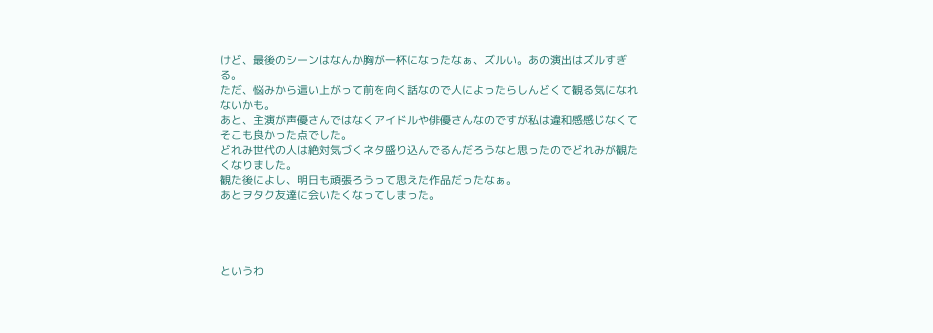けど、最後のシーンはなんか胸が一杯になったなぁ、ズルい。あの演出はズルすぎる。
ただ、悩みから這い上がって前を向く話なので人によったらしんどくて観る気になれないかも。
あと、主演が声優さんではなくアイドルや俳優さんなのですが私は違和感感じなくてそこも良かった点でした。
どれみ世代の人は絶対気づくネタ盛り込んでるんだろうなと思ったのでどれみが観たくなりました。
観た後によし、明日も頑張ろうって思えた作品だったなぁ。
あとヲタク友達に会いたくなってしまった。




というわ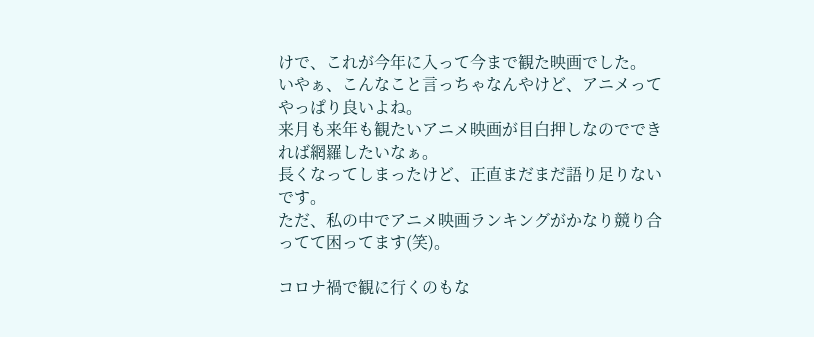けで、これが今年に入って今まで観た映画でした。
いやぁ、こんなこと言っちゃなんやけど、アニメってやっぱり良いよね。
来月も来年も観たいアニメ映画が目白押しなのでできれば網羅したいなぁ。
長くなってしまったけど、正直まだまだ語り足りないです。
ただ、私の中でアニメ映画ランキングがかなり競り合ってて困ってます(笑)。

コロナ禍で観に行くのもな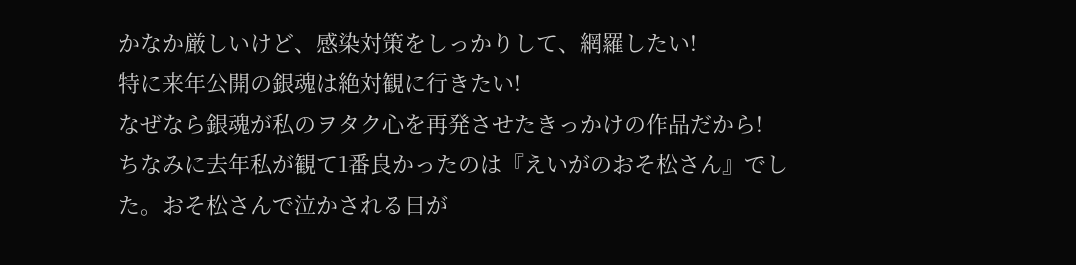かなか厳しいけど、感染対策をしっかりして、網羅したい!
特に来年公開の銀魂は絶対観に行きたい!
なぜなら銀魂が私のヲタク心を再発させたきっかけの作品だから!
ちなみに去年私が観て1番良かったのは『えいがのおそ松さん』でした。おそ松さんで泣かされる日が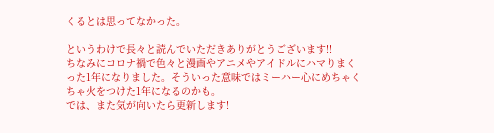くるとは思ってなかった。

というわけで長々と読んでいただきありがとうございます!!
ちなみにコロナ禍で色々と漫画やアニメやアイドルにハマりまくった1年になりました。そういった意味ではミーハー心にめちゃくちゃ火をつけた1年になるのかも。
では、また気が向いたら更新します!